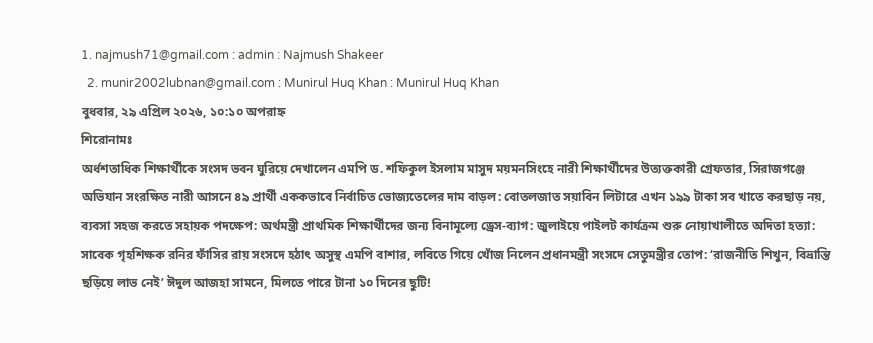1. najmush71@gmail.com : admin : Najmush Shakeer
  2. munir2002lubnan@gmail.com : Munirul Huq Khan : Munirul Huq Khan
বুধবার, ২৯ এপ্রিল ২০২৬, ১০:১০ অপরাহ্ন
শিরোনামঃ
অর্ধশতাধিক শিক্ষার্থীকে সংসদ ভবন ঘুরিয়ে দেখালেন এমপি ড. শফিকুল ইসলাম মাসুদ ময়মনসিংহে নারী শিক্ষার্থীদের উত্যক্তকারী গ্রেফতার, সিরাজগঞ্জে অভিযান সংরক্ষিত নারী আসনে ৪৯ প্রার্থী এককভাবে নির্বাচিত ভোজ্যতেলের দাম বাড়ল: বোতলজাত সয়াবিন লিটারে এখন ১৯৯ টাকা সব খাতে করছাড় নয়, ব্যবসা সহজ করতে সহায়ক পদক্ষেপ: অর্থমন্ত্রী প্রাথমিক শিক্ষার্থীদের জন্য বিনামূল্যে ড্রেস-ব্যাগ: জুলাইয়ে পাইলট কার্যক্রম শুরু নোয়াখালীতে অদিতা হত্যা: সাবেক গৃহশিক্ষক রনির ফাঁসির রায় সংসদে হঠাৎ অসুস্থ এমপি বাশার, লবিতে গিয়ে খোঁজ নিলেন প্রধানমন্ত্রী সংসদে সেতুমন্ত্রীর তোপ: ‘রাজনীতি শিখুন, বিভ্রান্তি ছড়িয়ে লাভ নেই’ ঈদুল আজহা সামনে, মিলতে পারে টানা ১০ দিনের ছুটি!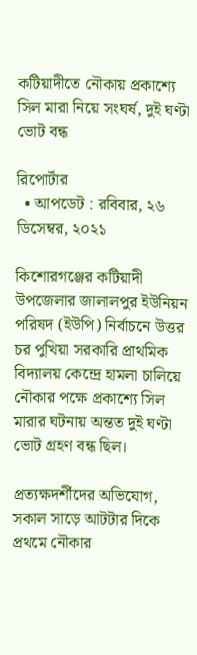কটিয়াদীতে নৌকায় প্রকাশ্যে সিল মারা নিয়ে সংঘর্ষ, দুই ঘণ্টা ভোট বন্ধ

রিপোর্টার
  • আপডেট : রবিবার, ২৬ ডিসেম্বর, ২০২১

কিশোরগঞ্জের কটিয়াদী উপজেলার জালালপুর ইউনিয়ন পরিষদ (ইউপি) নির্বাচনে উত্তর চর পুখিয়া সরকারি প্রাথমিক বিদ্যালয় কেন্দ্রে হামলা চালিয়ে নৌকার পক্ষে প্রকাশ্যে সিল মারার ঘটনায় অন্তত দুই ঘণ্টা ভোট গ্রহণ বন্ধ ছিল।

প্রত্যক্ষদর্শীদের অভিযোগ, সকাল সাড়ে আটটার দিকে প্রথমে নৌকার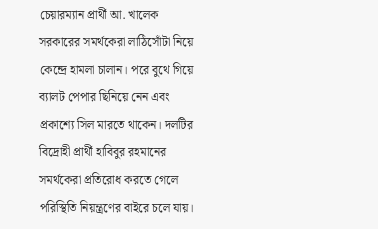চেয়ারম্যান প্রার্থী আ. খালেক সরকারের সমর্থকেরা লাঠিসোঁটা নিয়ে কেন্দ্রে হামলা চালান। পরে বুথে গিয়ে ব্যালট পেপার ছিনিয়ে নেন এবং প্রকাশ্যে সিল মারতে থাকেন। দলটির বিদ্রোহী প্রার্থী হাবিবুর রহমানের সমর্থকেরা প্রতিরোধ করতে গেলে পরিস্থিতি নিয়ন্ত্রণের বাইরে চলে যায়।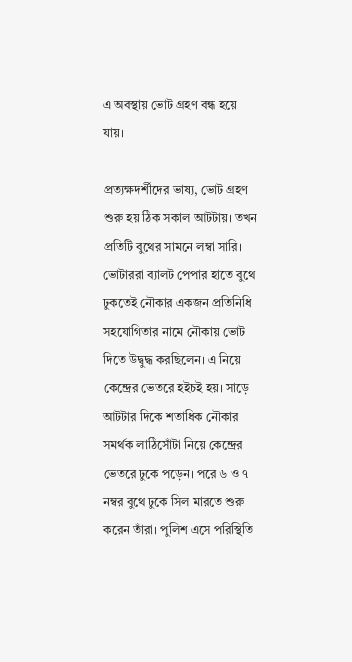এ অবস্থায় ভোট গ্রহণ বন্ধ হয়ে যায়।

প্রত্যক্ষদর্শীদের ভাষ্য, ভোট গ্রহণ শুরু হয় ঠিক সকাল আটটায়। তখন প্রতিটি বুথের সামনে লম্বা সারি। ভোটাররা ব্যালট পেপার হাতে বুথে ঢুকতেই নৌকার একজন প্রতিনিধি সহযোগিতার নামে নৌকায় ভোট দিতে উদ্বুদ্ধ করছিলেন। এ নিয়ে কেন্দ্রের ভেতরে হইচই হয়। সাড়ে আটটার দিকে শতাধিক নৌকার সমর্থক লাঠিসোঁটা নিয়ে কেন্দ্রের ভেতরে ঢুকে পড়েন। পরে ৬ ও ৭ নম্বর বুথে ঢুকে সিল মারতে শুরু করেন তাঁরা। পুলিশ এসে পরিস্থিতি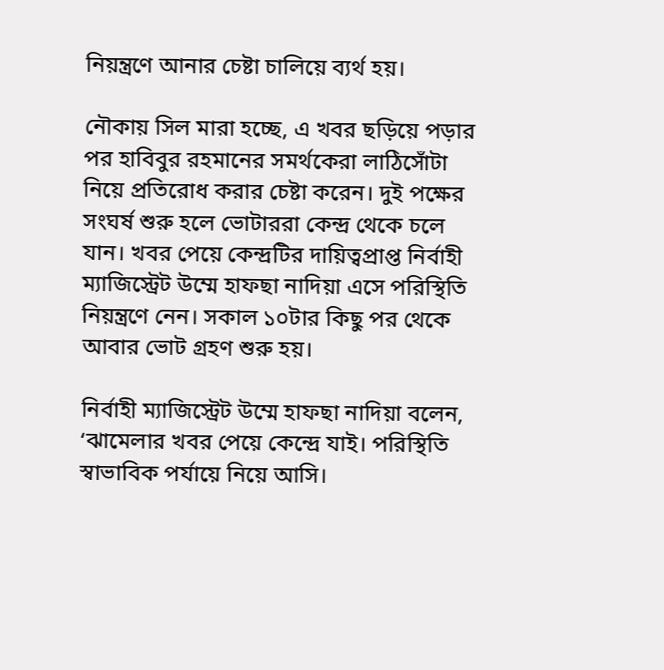নিয়ন্ত্রণে আনার চেষ্টা চালিয়ে ব্যর্থ হয়।

নৌকায় সিল মারা হচ্ছে, এ খবর ছড়িয়ে পড়ার পর হাবিবুর রহমানের সমর্থকেরা লাঠিসোঁটা নিয়ে প্রতিরোধ করার চেষ্টা করেন। দুই পক্ষের সংঘর্ষ শুরু হলে ভোটাররা কেন্দ্র থেকে চলে যান। খবর পেয়ে কেন্দ্রটির দায়িত্বপ্রাপ্ত নির্বাহী ম্যাজিস্ট্রেট উম্মে হাফছা নাদিয়া এসে পরিস্থিতি নিয়ন্ত্রণে নেন। সকাল ১০টার কিছু পর থেকে আবার ভোট গ্রহণ শুরু হয়।

নির্বাহী ম্যাজিস্ট্রেট উম্মে হাফছা নাদিয়া বলেন, ‘ঝামেলার খবর পেয়ে কেন্দ্রে যাই। পরিস্থিতি স্বাভাবিক পর্যায়ে নিয়ে আসি।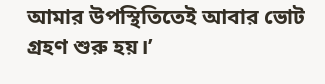আমার উপস্থিতিতেই আবার ভোট গ্রহণ শুরু হয়।’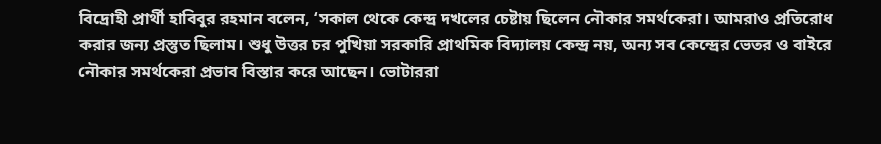বিদ্রোহী প্রার্থী হাবিবুর রহমান বলেন, ‘সকাল থেকে কেন্দ্র দখলের চেষ্টায় ছিলেন নৌকার সমর্থকেরা। আমরাও প্রতিরোধ করার জন্য প্রস্তুত ছিলাম। শুধু উত্তর চর পুখিয়া সরকারি প্রাথমিক বিদ্যালয় কেন্দ্র নয়, অন্য সব কেন্দ্রের ভেতর ও বাইরে নৌকার সমর্থকেরা প্রভাব বিস্তার করে আছেন। ভোটাররা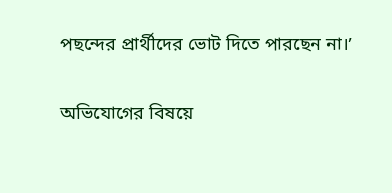পছন্দের প্রার্থীদের ভোট দিতে পারছেন না।’

অভিযোগের বিষয়ে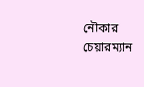নৌকার চেয়ারম্যান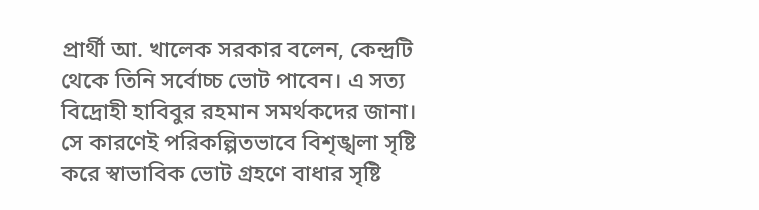প্রার্থী আ. খালেক সরকার বলেন, কেন্দ্রটি থেকে তিনি সর্বোচ্চ ভোট পাবেন। এ সত্য বিদ্রোহী হাবিবুর রহমান সমর্থকদের জানা। সে কারণেই পরিকল্পিতভাবে বিশৃঙ্খলা সৃষ্টি করে স্বাভাবিক ভোট গ্রহণে বাধার সৃষ্টি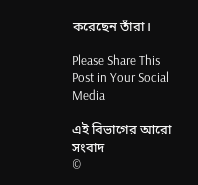করেছেন তাঁরা।

Please Share This Post in Your Social Media

এই বিভাগের আরো সংবাদ
©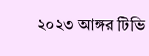২০২৩ আঙ্গর টিভি